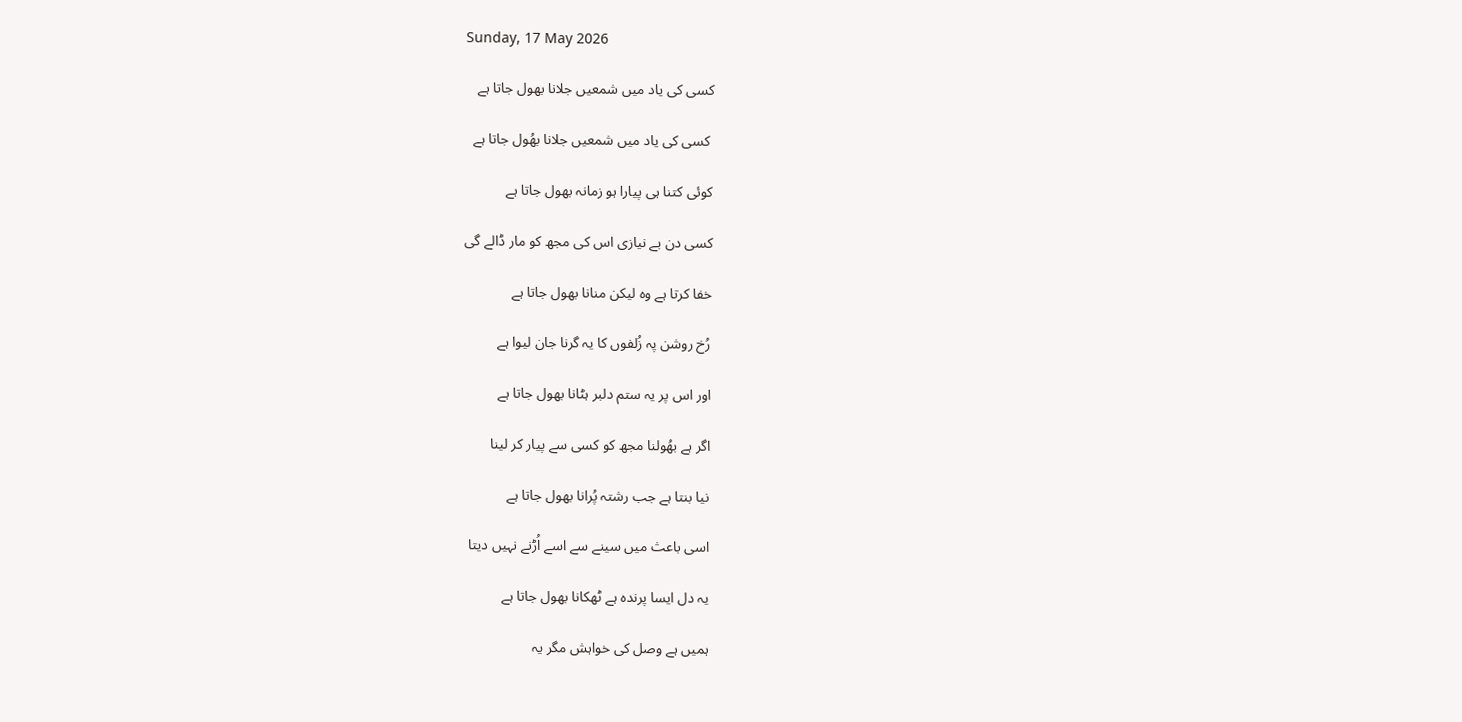Sunday, 17 May 2026

کسی کی یاد میں شمعیں جلانا بھول جاتا ہے

 کسی کی یاد میں شمعیں جلانا بھُول جاتا ہے

کوئی کتنا ہی پیارا ہو زمانہ بھول جاتا ہے

کسی دن بے نیازی اس کی مجھ کو مار ڈالے گی

خفا کرتا ہے وہ لیکن منانا بھول جاتا ہے

رُخ روشن پہ زُلفوں کا یہ گرنا جان لیوا ہے

اور اس پر یہ ستم دلبر ہٹانا بھول جاتا ہے

اگر ہے بھُولنا مجھ کو کسی سے پیار کر لینا

نیا بنتا ہے جب رشتہ پُرانا بھول جاتا ہے

اسی باعث میں سینے سے اسے اُڑنے نہیں دیتا

یہ دل ایسا پرندہ ہے ٹھکانا بھول جاتا ہے

ہمیں ہے وصل کی خواہش مگر یہ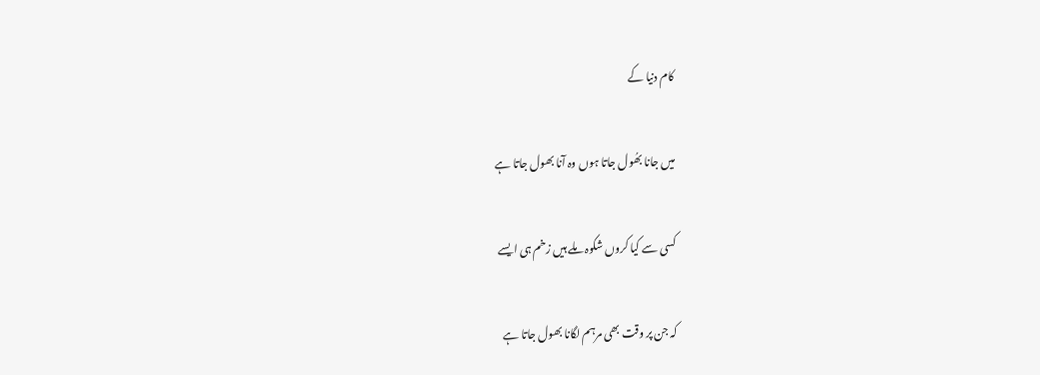کام دنیا کے

میں جانا بھُول جاتا ہوں وہ آنا بھول جاتا ہے

کسی سے کیا کروں شکوہ ملے ہیں زخم ہی ایسے

کہ جن پر وقت بھی مرہم لگانا بھول جاتا ہے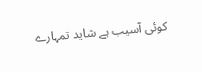کوئی آسیب ہے شاید تمہارے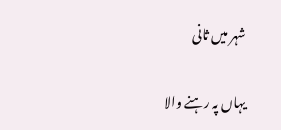شہر میں ثانی

یہاں پہ رہنے والا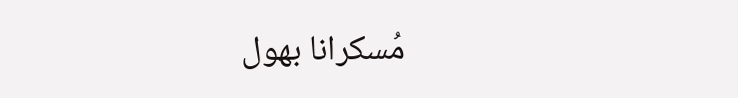مُسکرانا بھول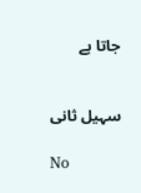جاتا ہے


سہیل ثانی

No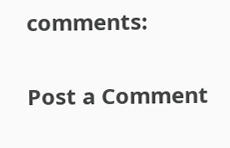comments:

Post a Comment